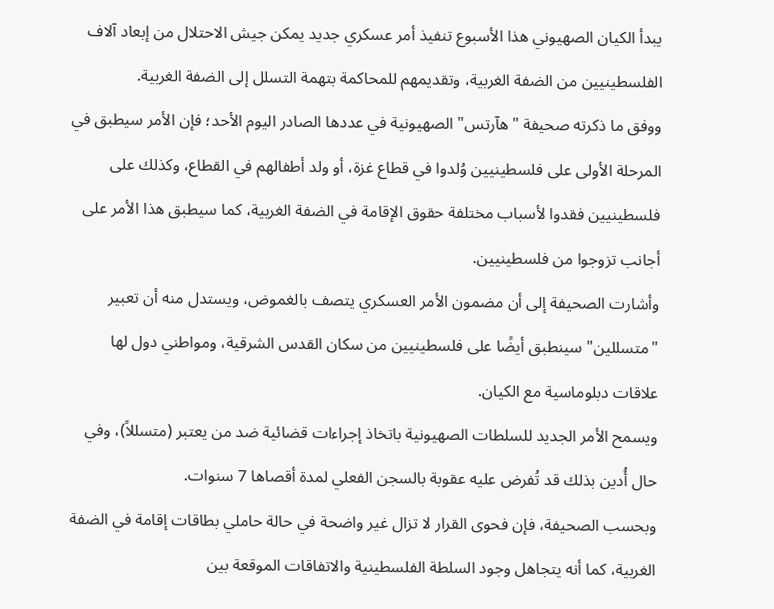يبدأ الكيان الصهيوني هذا الأسبوع تنفيذ أمر عسكري جديد يمكن جيش الاحتلال من إبعاد آلاف الفلسطينيين من الضفة الغربية، وتقديمهم للمحاكمة بتهمة التسلل إلى الضفة الغربية.
ووفق ما ذكرته صحيفة "هآرتس" الصهيونية في عددها الصادر اليوم الأحد؛ فإن الأمر سيطبق في المرحلة الأولى على فلسطينيين وُلدوا في قطاع غزة، أو ولد أطفالهم في القطاع، وكذلك على فلسطينيين فقدوا لأسباب مختلفة حقوق الإقامة في الضفة الغربية، كما سيطبق هذا الأمر على أجانب تزوجوا من فلسطينيين.
وأشارت الصحيفة إلى أن مضمون الأمر العسكري يتصف بالغموض، ويستدل منه أن تعبير "متسللين" سينطبق أيضًا على فلسطينيين من سكان القدس الشرقية، ومواطني دول لها علاقات دبلوماسية مع الكيان.
ويسمح الأمر الجديد للسلطات الصهيونية باتخاذ إجراءات قضائية ضد من يعتبر (متسللاً)، وفي حال أُدين بذلك قد تُفرض عليه عقوبة بالسجن الفعلي لمدة أقصاها 7 سنوات.
وبحسب الصحيفة، فإن فحوى القرار لا تزال غير واضحة في حالة حاملي بطاقات إقامة في الضفة الغربية، كما أنه يتجاهل وجود السلطة الفلسطينية والاتفاقات الموقعة بين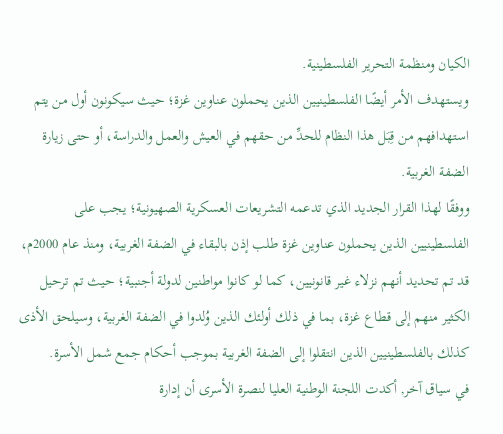الكيان ومنظمة التحرير الفلسطينية.
ويستهدف الأمر أيضًا الفلسطينيين الذين يحملون عناوين غزة؛ حيث سيكونون أول من يتم استهدافهم من قِبَل هذا النظام للحدِّ من حقهم في العيش والعمل والدراسة، أو حتى زيارة الضفة الغربية.
ووفقًا لهذا القرار الجديد الذي تدعمه التشريعات العسكرية الصهيونية؛ يجب على الفلسطينيين الذين يحملون عناوين غزة طلب إذن بالبقاء في الضفة الغربية، ومنذ عام 2000م، قد تم تحديد أنهم نزلاء غير قانونيين، كما لو كانوا مواطنين لدولة أجنبية؛ حيث تم ترحيل الكثير منهم إلى قطاع غزة، بما في ذلك أولئك الذين وُلدوا في الضفة الغربية، وسيلحق الأذى كذلك بالفلسطينيين الذين انتقلوا إلى الضفة الغربية بموجب أحكام جمع شمل الأسرة.
في سياق آخر, أكدت اللجنة الوطنية العليا لنصرة الأسرى أن إدارة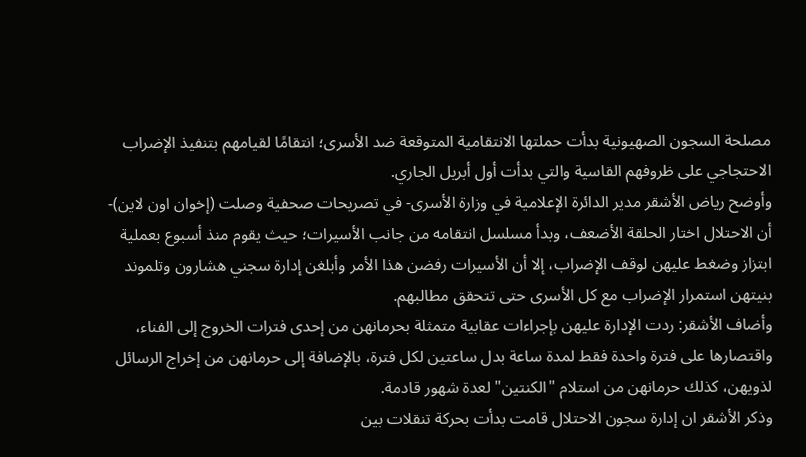مصلحة السجون الصهيونية بدأت حملتها الانتقامية المتوقعة ضد الأسرى؛ انتقامًا لقيامهم بتنفيذ الإضراب الاحتجاجي على ظروفهم القاسية والتي بدأت أول أبريل الجاري.
وأوضح رياض الأشقر مدير الدائرة الإعلامية في وزارة الأسرى- في تصريحات صحفية وصلت (إخوان اون لاين)- أن الاحتلال اختار الحلقة الأضعف، وبدأ مسلسل انتقامه من جانب الأسيرات؛ حيث يقوم منذ أسبوع بعملية ابتزاز وضغط عليهن لوقف الإضراب، إلا أن الأسيرات رفضن هذا الأمر وأبلغن إدارة سجني هشارون وتلموند بنيتهن استمرار الإضراب مع كل الأسرى حتى تتحقق مطالبهم.
وأضاف الأشقر: ردت الإدارة عليهن بإجراءات عقابية متمثلة بحرمانهن من إحدى فترات الخروج إلى الفناء، واقتصارها على فترة واحدة فقط لمدة ساعة بدل ساعتين لكل فترة، بالإضافة إلى حرمانهن من إخراج الرسائل لذويهن، كذلك حرمانهن من استلام "الكنتين" لعدة شهور قادمة.
وذكر الأشقر ان إدارة سجون الاحتلال قامت بدأت بحركة تنقلات بين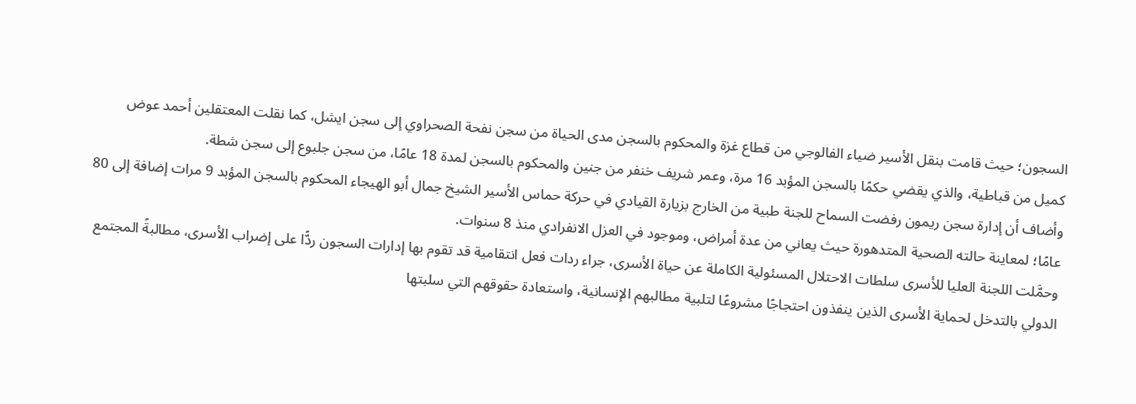السجون؛ حيث قامت بنقل الأسير ضياء الفالوجي من قطاع غزة والمحكوم بالسجن مدى الحياة من سجن نفحة الصحراوي إلى سجن ايشل، كما نقلت المعتقلين أحمد عوض كميل من قباطية، والذي يقضي حكمًا بالسجن المؤبد 16 مرة، وعمر شريف خنفر من جنين والمحكوم بالسجن لمدة 18 عامًا، من سجن جلبوع إلى سجن شطة.
وأضاف أن إدارة سجن ريمون رفضت السماح للجنة طبية من الخارج بزيارة القيادي في حركة حماس الأسير الشيخ جمال أبو الهيجاء المحكوم بالسجن المؤبد 9 مرات إضافة إلى 80 عامًا؛ لمعاينة حالته الصحية المتدهورة حيث يعاني من عدة أمراض، وموجود في العزل الانفرادي منذ 8 سنوات.
وحمَّلت اللجنة العليا للأسرى سلطات الاحتلال المسئولية الكاملة عن حياة الأسرى، جراء ردات فعل انتقامية قد تقوم بها إدارات السجون ردًّا على إضراب الأسرى، مطالبةً المجتمع الدولي بالتدخل لحماية الأسرى الذين ينفذون احتجاجًا مشروعًا لتلبية مطالبهم الإنسانية، واستعادة حقوقهم التي سلبتها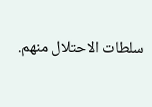سلطات الاحتلال منهم.